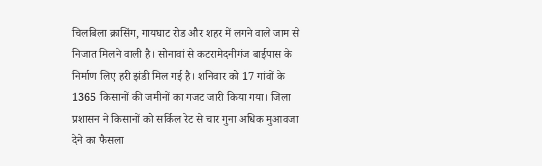चिलबिला क्रासिंग, गायघाट रोड और शहर में लगने वाले जाम से निजात मिलने वाली है। सोनावां से कटरामेदनीगंज बाईपास के निर्माण लिए हरी झंडी मिल गई है। शनिवार को 17 गांवों के 1365 किसानों की जमीनों का गजट जारी किया गया। जिला प्रशासन ने किसानों को सर्किल रेट से चार गुना अधिक मुआवजा देने का फैसला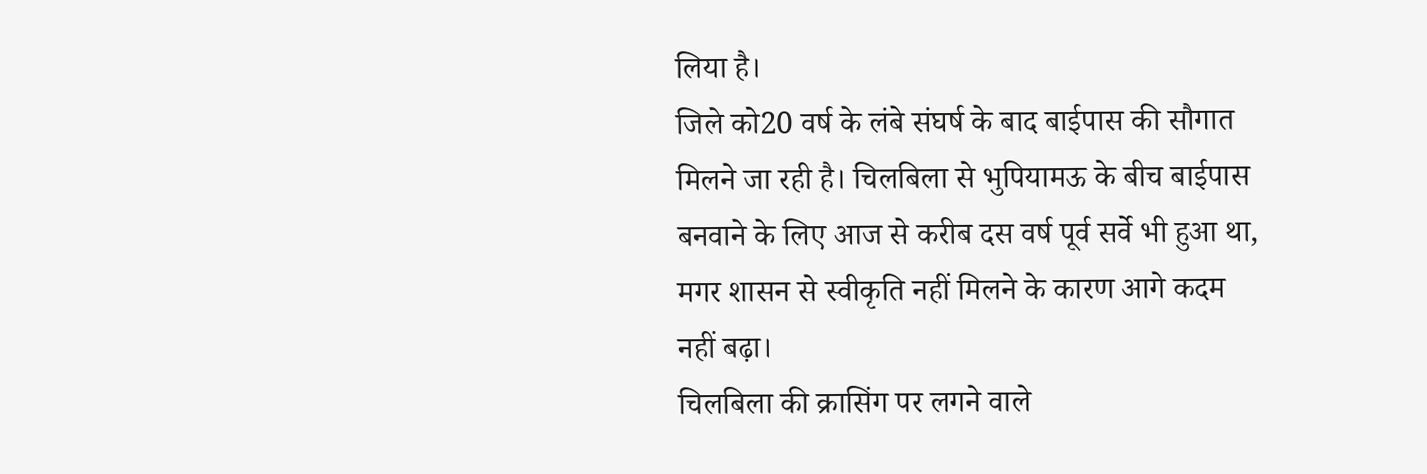लिया है।
जिले को20 वर्ष के लंबे संघर्ष के बाद बाईपास की सौगात मिलने जा रही है। चिलबिला से भुपियामऊ के बीच बाईपास बनवाने के लिए आज से करीब दस वर्ष पूर्व सर्वे भी हुआ था, मगर शासन से स्वीकृति नहीं मिलने के कारण आगे कदम नहीं बढ़ा।
चिलबिला की क्रासिंग पर लगने वाले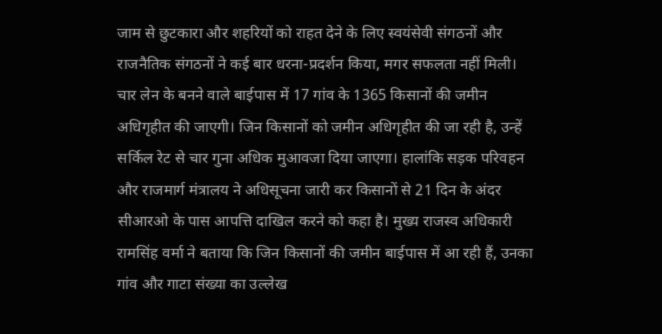जाम से छुटकारा और शहरियों को राहत देने के लिए स्वयंसेवी संगठनों और राजनैतिक संगठनों ने कई बार धरना-प्रदर्शन किया, मगर सफलता नहीं मिली। चार लेन के बनने वाले बाईपास में 17 गांव के 1365 किसानों की जमीन अधिगृहीत की जाएगी। जिन किसानों को जमीन अधिगृहीत की जा रही है, उन्हें सर्किल रेट से चार गुना अधिक मुआवजा दिया जाएगा। हालांकि सड़क परिवहन और राजमार्ग मंत्रालय ने अधिसूचना जारी कर किसानों से 21 दिन के अंदर सीआरओ के पास आपत्ति दाखिल करने को कहा है। मुख्य राजस्व अधिकारी रामसिंह वर्मा ने बताया कि जिन किसानों की जमीन बाईपास में आ रही हैं, उनका गांव और गाटा संख्या का उल्लेख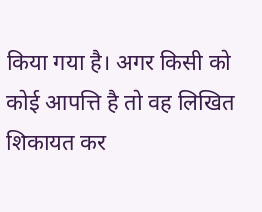किया गया है। अगर किसी को कोई आपत्ति है तो वह लिखित शिकायत कर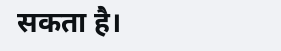सकता है।